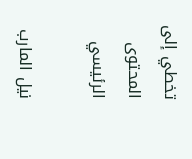تخطي إلى المحتوى الرئيسي

نيل المارب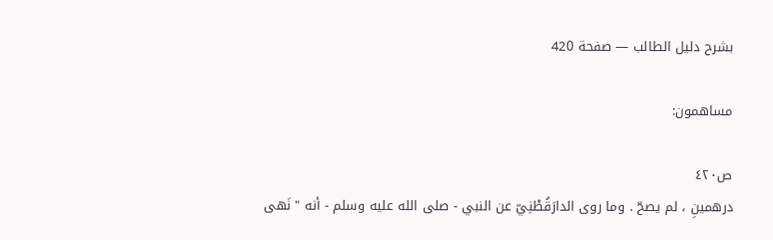بشرح دليل الطالب — صفحة 420

مساهمون:

ص٤٢٠
درهمينِ ، لم يصحّ . وما روى الدارَقُطْنِيّ عن النبي - صلى الله عليه وسلم - أنه " نَهى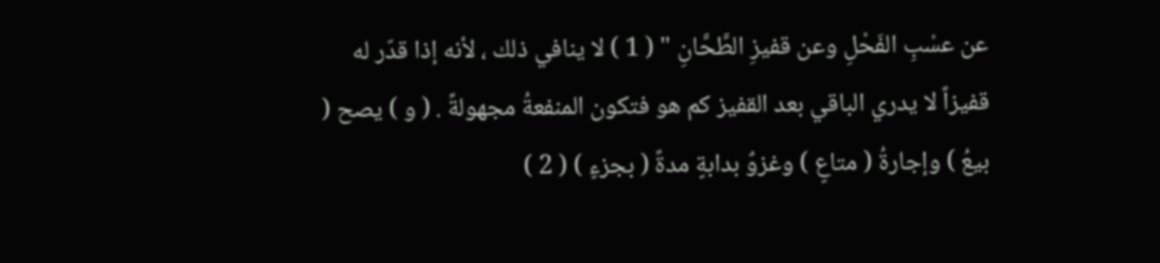عن عسْبِ الفَحْلِ وعن قفيزِ الطَّحَّانِ " ( 1 ) لا ينافي ذلك ، لأنه إذا قدّر له قفيزاً لا يدري الباقي بعد القفيز كم هو فتكون المنفعةُ مجهولةً . ( و ) يصح ( بيعُ ) وإجارةُ ( متاعٍ ) وغزوٌ بدابةٍ مدةً ( بجزءٍ ) ( 2 )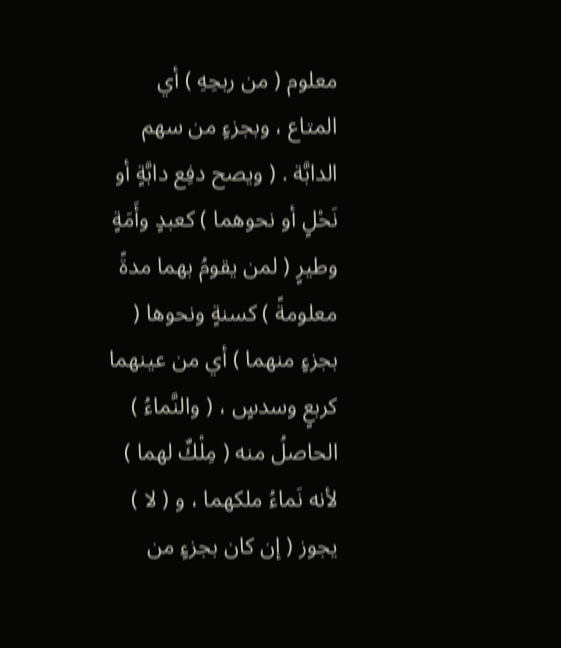معلوم ( من ربحِهِ ) أي المتاع ، وبجزءٍ من سهم الدابَّة . ( ويصح دفِع دابَّةٍ أو نَحْلٍ أو نحوهما ) كعبدٍ وأَمَةٍ وطيرٍ ( لمن يقومُ بهما مدةً معلومةً ) كسنةٍ ونحوها ( بجزءٍ منهما ) أي من عينهما كربعٍ وسدسٍ ، ( والنَّماءُ ) الحاصلُ منه ( مِلْكٌ لهما ) لأنه نَماءُ ملكهما ، و ( لا ) يجوز ( إن كان بجزءٍ من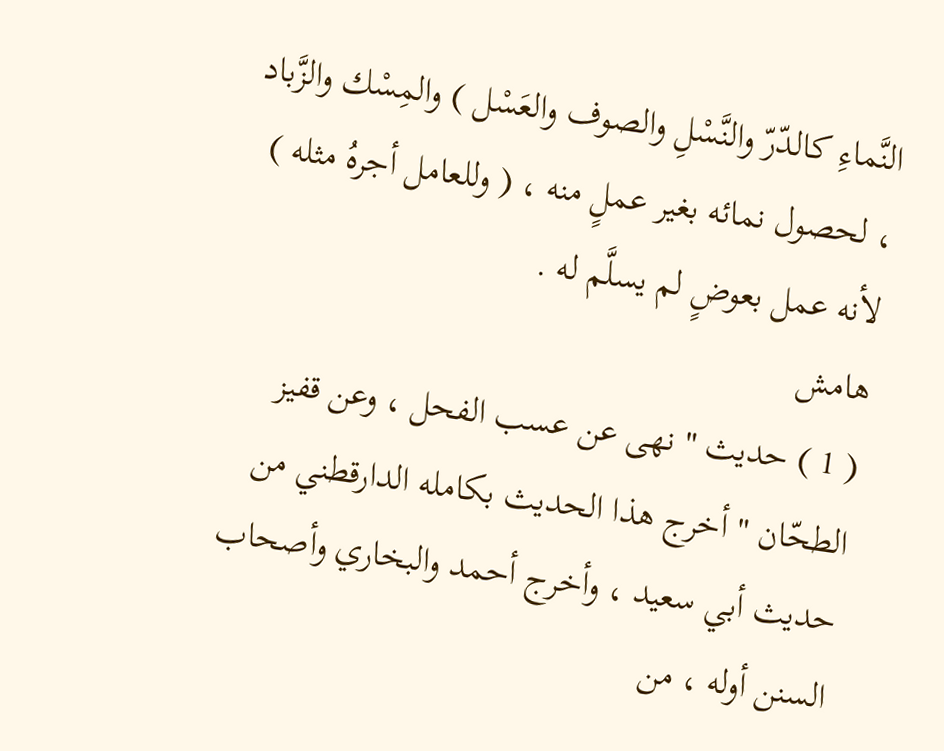النَّماءِ كالدّرّ والنَّسْلِ والصوف والعَسْل ) والمِسْك والزَّباد ، لحصول نمائه بغير عملٍ منه ، ( وللعامل أجرهُ مثله ) لأنه عمل بعوضٍ لم يسلَّم له .
هامش
( 1 ) حديث " نهى عن عسب الفحل ، وعن قفيز الطحّان " أخرج هذا الحديث بكامله الدارقطني من حديث أبي سعيد ، وأخرج أحمد والبخاري وأصحاب السنن أوله ، من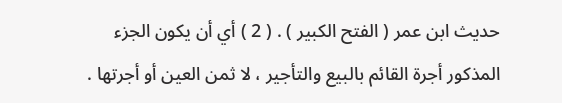حديث ابن عمر ( الفتح الكبير ) . ( 2 ) أي أن يكون الجزء المذكور أجرة القائم بالبيع والتأجير ، لا ثمن العين أو أجرتها .